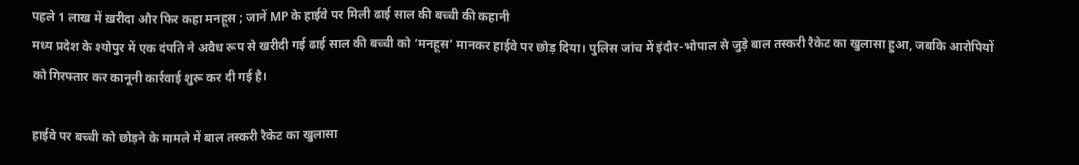पहले 1 लाख में ख़रीदा और फिर कहा मनहूस ; जानें MP के हाईवे पर मिली ढाई साल की बच्ची की कहानी
मध्य प्रदेश के श्योपुर में एक दंपति ने अवैध रूप से खरीदी गई ढाई साल की बच्ची को ‘मनहूस’ मानकर हाईवे पर छोड़ दिया। पुलिस जांच में इंदौर-भोपाल से जुड़े बाल तस्करी रैकेट का खुलासा हुआ, जबकि आरोपियों को गिरफ्तार कर कानूनी कार्रवाई शुरू कर दी गई है।

हाईवे पर बच्ची को छोड़ने के मामले में बाल तस्करी रैकेट का खुलासा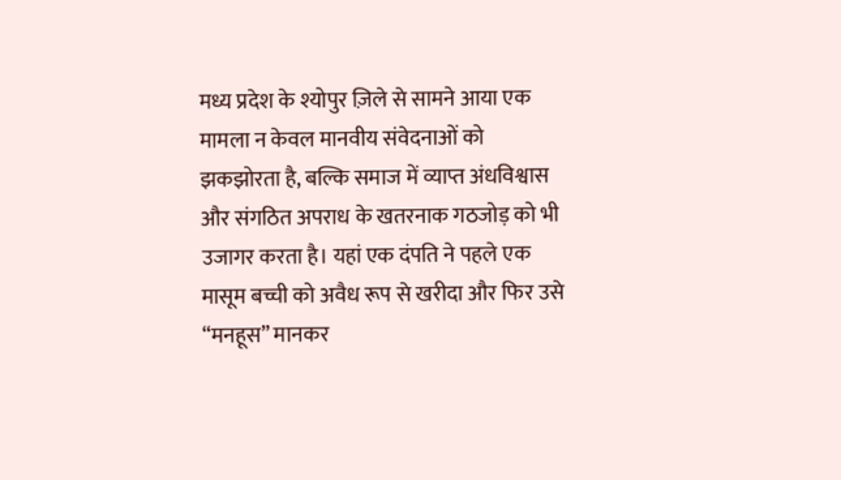मध्य प्रदेश के श्योपुर ज़िले से सामने आया एक मामला न केवल मानवीय संवेदनाओं को झकझोरता है, बल्कि समाज में व्याप्त अंधविश्वास और संगठित अपराध के खतरनाक गठजोड़ को भी उजागर करता है। यहां एक दंपति ने पहले एक मासूम बच्ची को अवैध रूप से खरीदा और फिर उसे “मनहूस” मानकर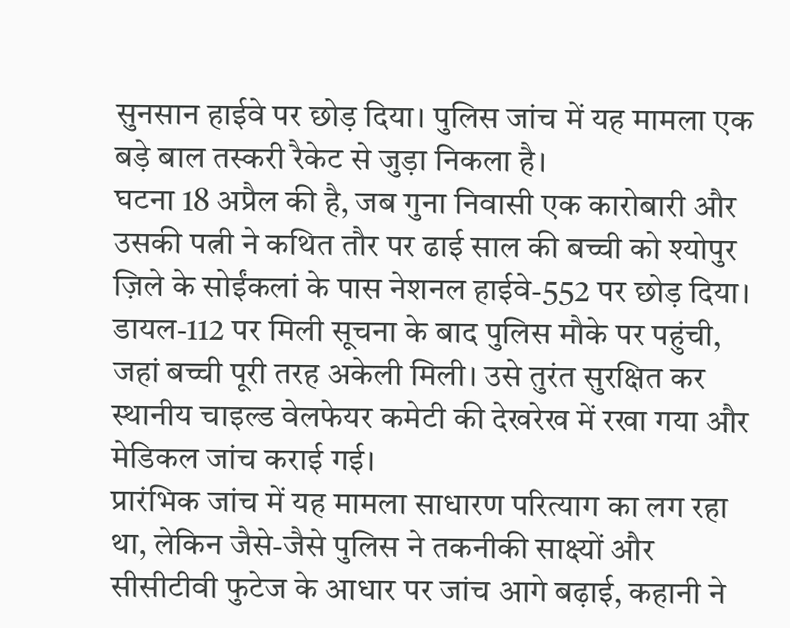सुनसान हाईवे पर छोड़ दिया। पुलिस जांच में यह मामला एक बड़े बाल तस्करी रैकेट से जुड़ा निकला है।
घटना 18 अप्रैल की है, जब गुना निवासी एक कारोबारी और उसकी पत्नी ने कथित तौर पर ढाई साल की बच्ची को श्योपुर ज़िले के सोईंकलां के पास नेशनल हाईवे-552 पर छोड़ दिया। डायल-112 पर मिली सूचना के बाद पुलिस मौके पर पहुंची, जहां बच्ची पूरी तरह अकेली मिली। उसे तुरंत सुरक्षित कर स्थानीय चाइल्ड वेलफेयर कमेटी की देखरेख में रखा गया और मेडिकल जांच कराई गई।
प्रारंभिक जांच में यह मामला साधारण परित्याग का लग रहा था, लेकिन जैसे-जैसे पुलिस ने तकनीकी साक्ष्यों और सीसीटीवी फुटेज के आधार पर जांच आगे बढ़ाई, कहानी ने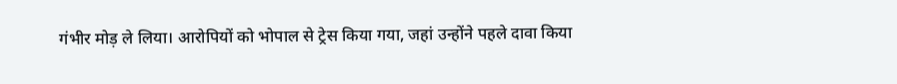गंभीर मोड़ ले लिया। आरोपियों को भोपाल से ट्रेस किया गया, जहां उन्होंने पहले दावा किया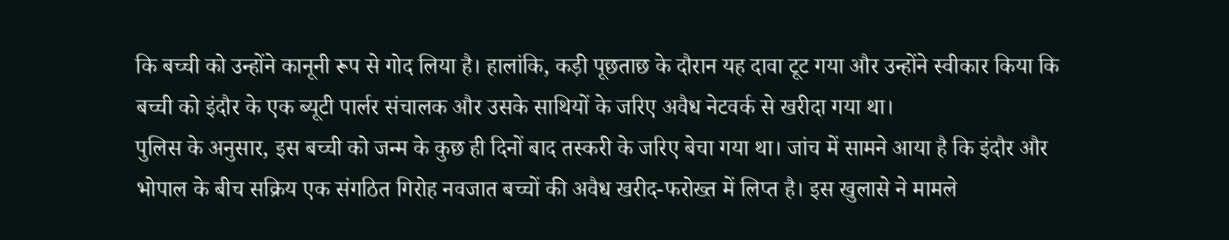कि बच्ची को उन्होंने कानूनी रूप से गोद लिया है। हालांकि, कड़ी पूछताछ के दौरान यह दावा टूट गया और उन्होंने स्वीकार किया कि बच्ची को इंदौर के एक ब्यूटी पार्लर संचालक और उसके साथियों के जरिए अवैध नेटवर्क से खरीदा गया था।
पुलिस के अनुसार, इस बच्ची को जन्म के कुछ ही दिनों बाद तस्करी के जरिए बेचा गया था। जांच में सामने आया है कि इंदौर और भोपाल के बीच सक्रिय एक संगठित गिरोह नवजात बच्चों की अवैध खरीद-फरोख्त में लिप्त है। इस खुलासे ने मामले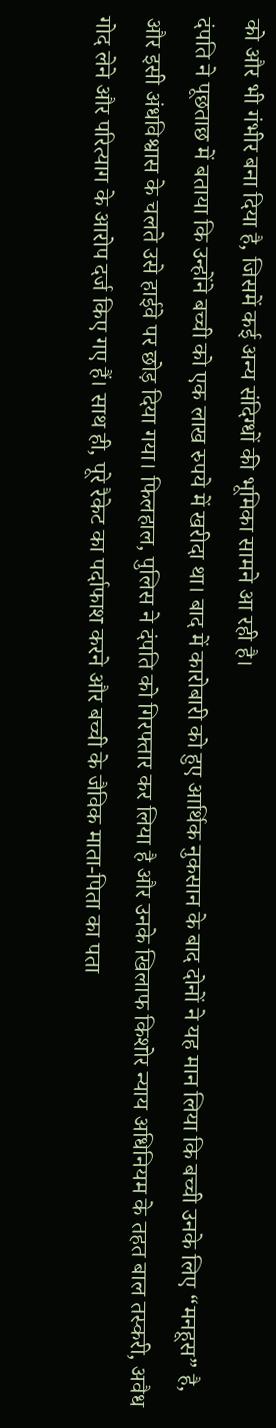को और भी गंभीर बना दिया है, जिसमें कई अन्य संदिग्धों की भूमिका सामने आ रही है।
दंपति ने पूछताछ में बताया कि उन्होंने बच्ची को एक लाख रुपये में खरीदा था। बाद में कारोबारी को हुए आर्थिक नुकसान के बाद दोनों ने यह मान लिया कि बच्ची उनके लिए “मनहूस” है, और इसी अंधविश्वास के चलते उसे हाईवे पर छोड़ दिया गया। फिलहाल, पुलिस ने दंपति को गिरफ्तार कर लिया है और उनके खिलाफ किशोर न्याय अधिनियम के तहत बाल तस्करी, अवैध गोद लेने और परित्याग के आरोप दर्ज किए गए हैं। साथ ही, पूरे रैकेट का पर्दाफाश करने और बच्ची के जैविक माता-पिता का पता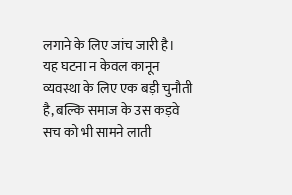लगाने के लिए जांच जारी है।
यह घटना न केवल कानून व्यवस्था के लिए एक बड़ी चुनौती है, बल्कि समाज के उस कड़वे सच को भी सामने लाती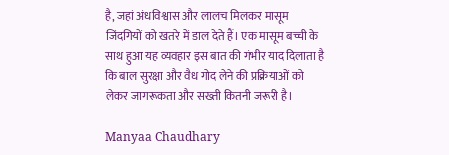है, जहां अंधविश्वास और लालच मिलकर मासूम जिंदगियों को खतरे में डाल देते हैं। एक मासूम बच्ची के साथ हुआ यह व्यवहार इस बात की गंभीर याद दिलाता है कि बाल सुरक्षा और वैध गोद लेने की प्रक्रियाओं को लेकर जागरूकता और सख्ती कितनी जरूरी है।

Manyaa Chaudhary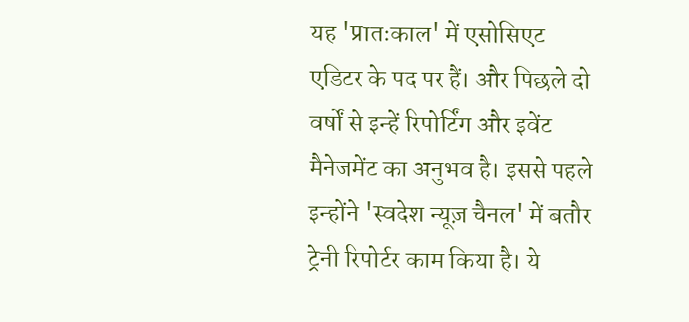यह 'प्रातःकाल' में एसोसिएट एडिटर के पद पर हैं। और पिछले दो वर्षों से इन्हें रिपोर्टिंग और इवेंट मैनेजमेंट का अनुभव है। इससे पहले इन्होंने 'स्वदेश न्यूज़ चैनल' में बतौर ट्रेनी रिपोर्टर काम किया है। ये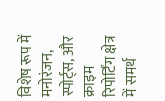विशेष रूप में मनोरंजन, स्पोर्ट्स, और क्राइम रिपोर्टिंग क्षेत्र में समर्थ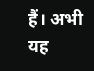हैं। अभी यह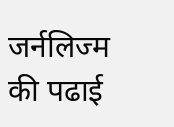जर्नलिज्म की पढाई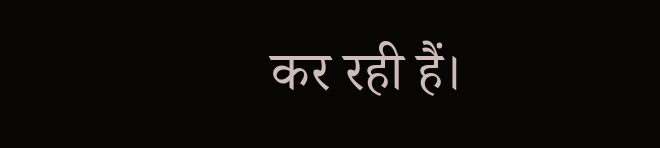कर रही हैं।